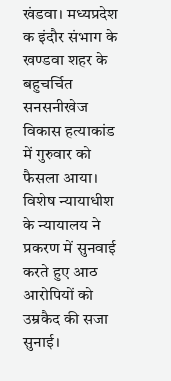खंडवा। मध्यप्रदेश क इंदौर संभाग के खण्डवा शहर के बहुचर्चित सनसनीखेज विकास हत्याकांड में गुरुवार को फैसला आया। विशेष न्यायाधीश के न्यायालय ने प्रकरण में सुनवाई करते हुए आठ आरोपियों को उम्रकैद की सजा सुनाई।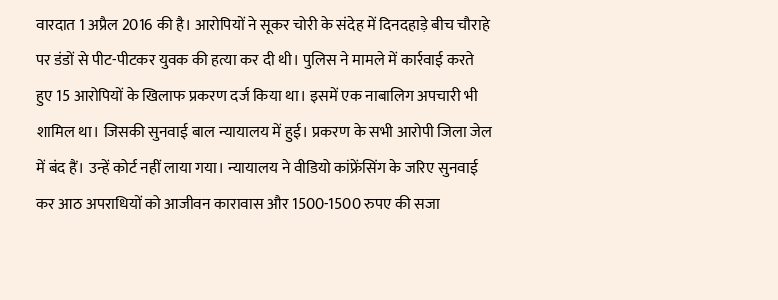वारदात 1 अप्रैल 2016 की है। आरोपियों ने सूकर चोरी के संदेह में दिनदहाड़े बीच चौराहे पर डंडों से पीट-पीटकर युवक की हत्या कर दी थी। पुलिस ने मामले में कार्रवाई करते हुए 15 आरोपियों के खिलाफ प्रकरण दर्ज किया था। इसमें एक नाबालिग अपचारी भी शामिल था। जिसकी सुनवाई बाल न्यायालय में हुई। प्रकरण के सभी आरोपी जिला जेल में बंद हैं। उन्हें कोर्ट नहीं लाया गया। न्यायालय ने वीडियो कांफ्रेंसिंग के जरिए सुनवाई कर आठ अपराधियों को आजीवन कारावास और 1500-1500 रुपए की सजा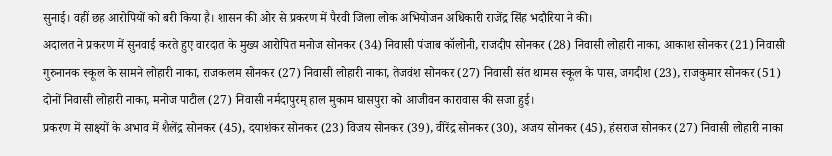सुनाई। वहीं छह आरोपियों को बरी किया है। शासन की ओर से प्रकरण में पैरवी जिला लोक अभियोजन अधिकारी राजेंद्र सिंह भदौरिया ने की।
अदालत ने प्रकरण में सुनवाई करते हुए वारदात के मुख्य आरोपित मनोज सोनकर (34) निवासी पंजाब कॉलोनी, राजदीप सोनकर (28) निवासी लोहारी नाका, आकाश सोनकर (21) निवासी गुरुनानक स्कूल के सामने लोहारी नाका, राजकलम सोनकर (27) निवासी लोहारी नाका, तेजवंश सोनकर (27) निवासी संत थामस स्कूल के पास, जगदीश (23), राजकुमार सोनकर (51) दोनों निवासी लोहारी नाका, मनोज पाटील (27) निवासी नर्मदापुरम् हाल मुकाम घासपुरा को आजीवन कारावास की सजा हुई।
प्रकरण में साक्ष्यों के अभाव में शैलेंद्र सोनकर (45), दयाशंकर सोनकर (23) विजय सोनकर (39), वीरेंद्र सोनकर (30), अजय सोनकर (45), हंसराज सोनकर (27) निवासी लोहारी नाका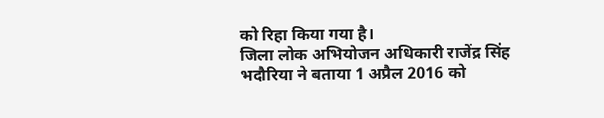को रिहा किया गया है।
जिला लोक अभियोजन अधिकारी राजेंद्र सिंह भदौरिया ने बताया 1 अप्रैल 2016 को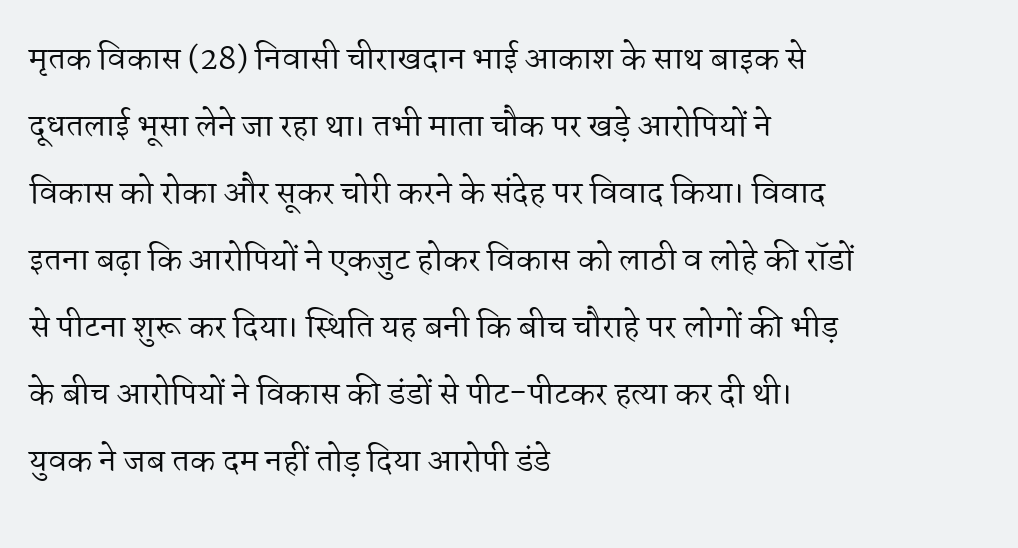मृतक विकास (28) निवासी चीराखदान भाई आकाश के साथ बाइक से दूधतलाई भूसा लेने जा रहा था। तभी माता चौक पर खड़े आरोपियों ने विकास को रोका और सूकर चोरी करने के संदेह पर विवाद किया। विवाद इतना बढ़ा कि आरोपियों ने एकजुट होकर विकास को लाठी व लोहे की रॉडों से पीटना शुरू कर दिया। स्थिति यह बनी कि बीच चौराहे पर लोगों की भीड़ के बीच आरोपियों ने विकास की डंडों से पीट-पीटकर हत्या कर दी थी। युवक ने जब तक दम नहीं तोड़ दिया आरोपी डंडे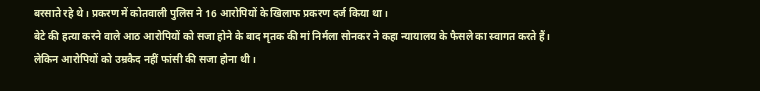बरसाते रहे थे। प्रकरण में कोतवाली पुलिस ने 16 आरोपियों के खिलाफ प्रकरण दर्ज किया था।
बेटे की हत्या करने वाले आठ आरोपियों को सजा होने के बाद मृतक की मां निर्मला सोनकर ने कहा न्यायालय के फैसले का स्वागत करते हैं। लेकिन आरोपियों को उम्रकैद नहीं फांसी की सजा होना थी।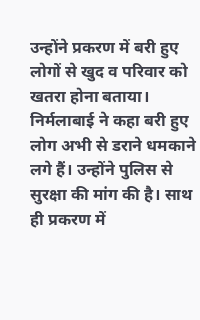उन्होंने प्रकरण में बरी हुए लोगों से खुद व परिवार को खतरा होना बताया। निर्मलाबाई ने कहा बरी हुए लोग अभी से डराने धमकाने लगे हैं। उन्होंने पुलिस से सुरक्षा की मांग की है। साथ ही प्रकरण में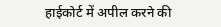हाईकोर्ट में अपील करने की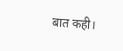बात कही।